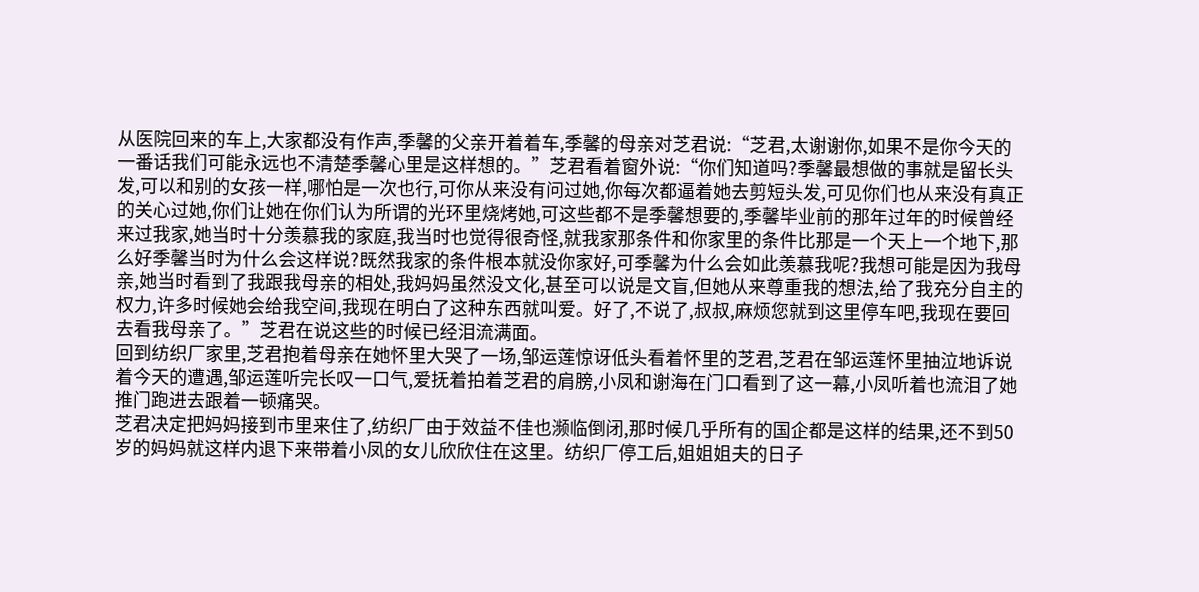从医院回来的车上,大家都没有作声,季馨的父亲开着着车,季馨的母亲对芝君说:“芝君,太谢谢你,如果不是你今天的一番话我们可能永远也不清楚季馨心里是这样想的。”芝君看着窗外说:“你们知道吗?季馨最想做的事就是留长头发,可以和别的女孩一样,哪怕是一次也行,可你从来没有问过她,你每次都逼着她去剪短头发,可见你们也从来没有真正的关心过她,你们让她在你们认为所谓的光环里烧烤她,可这些都不是季馨想要的,季馨毕业前的那年过年的时候曾经来过我家,她当时十分羡慕我的家庭,我当时也觉得很奇怪,就我家那条件和你家里的条件比那是一个天上一个地下,那么好季馨当时为什么会这样说?既然我家的条件根本就没你家好,可季馨为什么会如此羡慕我呢?我想可能是因为我母亲,她当时看到了我跟我母亲的相处,我妈妈虽然没文化,甚至可以说是文盲,但她从来尊重我的想法,给了我充分自主的权力,许多时候她会给我空间,我现在明白了这种东西就叫爱。好了,不说了,叔叔,麻烦您就到这里停车吧,我现在要回去看我母亲了。”芝君在说这些的时候已经泪流满面。
回到纺织厂家里,芝君抱着母亲在她怀里大哭了一场,邹运莲惊讶低头看着怀里的芝君,芝君在邹运莲怀里抽泣地诉说着今天的遭遇,邹运莲听完长叹一口气,爱抚着拍着芝君的肩膀,小凤和谢海在门口看到了这一幕,小凤听着也流泪了她推门跑进去跟着一顿痛哭。
芝君决定把妈妈接到市里来住了,纺织厂由于效益不佳也濒临倒闭,那时候几乎所有的国企都是这样的结果,还不到50岁的妈妈就这样内退下来带着小凤的女儿欣欣住在这里。纺织厂停工后,姐姐姐夫的日子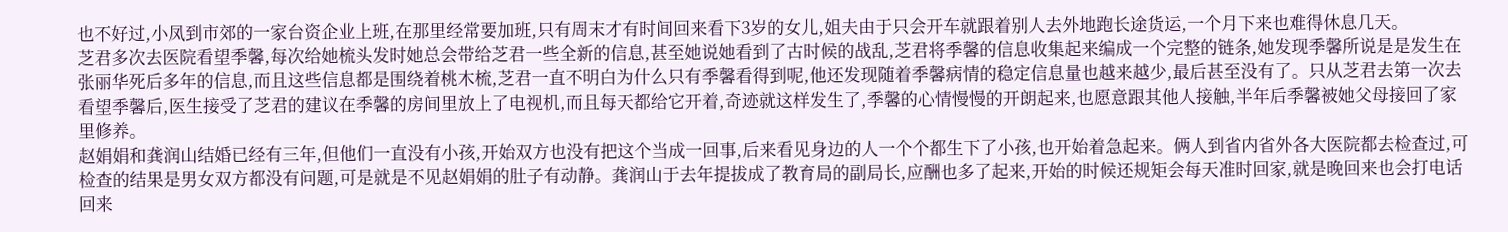也不好过,小凤到市郊的一家台资企业上班,在那里经常要加班,只有周末才有时间回来看下3岁的女儿,姐夫由于只会开车就跟着别人去外地跑长途货运,一个月下来也难得休息几天。
芝君多次去医院看望季馨,每次给她梳头发时她总会带给芝君一些全新的信息,甚至她说她看到了古时候的战乱,芝君将季馨的信息收集起来编成一个完整的链条,她发现季馨所说是是发生在张丽华死后多年的信息,而且这些信息都是围绕着桃木梳,芝君一直不明白为什么只有季馨看得到呢,他还发现随着季馨病情的稳定信息量也越来越少,最后甚至没有了。只从芝君去第一次去看望季馨后,医生接受了芝君的建议在季馨的房间里放上了电视机,而且每天都给它开着,奇迹就这样发生了,季馨的心情慢慢的开朗起来,也愿意跟其他人接触,半年后季馨被她父母接回了家里修养。
赵娟娟和龚润山结婚已经有三年,但他们一直没有小孩,开始双方也没有把这个当成一回事,后来看见身边的人一个个都生下了小孩,也开始着急起来。俩人到省内省外各大医院都去检查过,可检查的结果是男女双方都没有问题,可是就是不见赵娟娟的肚子有动静。龚润山于去年提拔成了教育局的副局长,应酬也多了起来,开始的时候还规矩会每天准时回家,就是晚回来也会打电话回来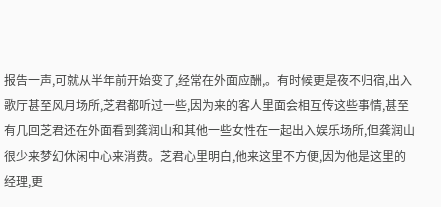报告一声,可就从半年前开始变了,经常在外面应酬,。有时候更是夜不归宿,出入歌厅甚至风月场所,芝君都听过一些,因为来的客人里面会相互传这些事情,甚至有几回芝君还在外面看到龚润山和其他一些女性在一起出入娱乐场所,但龚润山很少来梦幻休闲中心来消费。芝君心里明白,他来这里不方便,因为他是这里的经理,更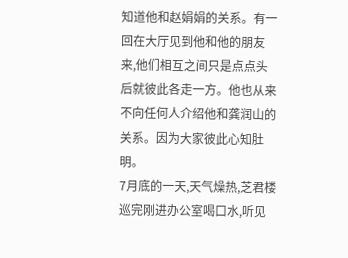知道他和赵娟娟的关系。有一回在大厅见到他和他的朋友来,他们相互之间只是点点头后就彼此各走一方。他也从来不向任何人介绍他和龚润山的关系。因为大家彼此心知肚明。
7月底的一天,天气燥热,芝君楼巡完刚进办公室喝口水,听见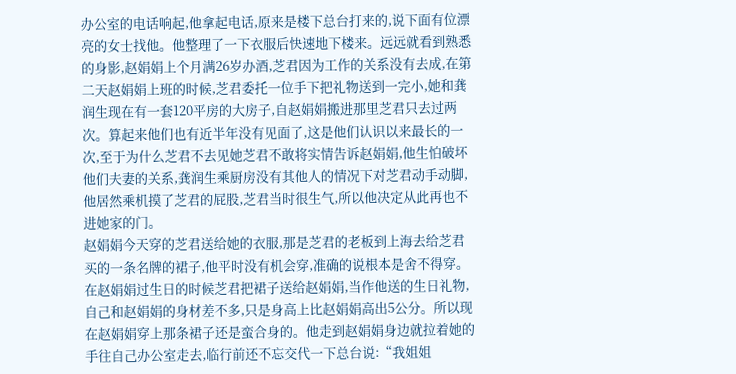办公室的电话响起,他拿起电话,原来是楼下总台打来的,说下面有位漂亮的女士找他。他整理了一下衣服后快速地下楼来。远远就看到熟悉的身影,赵娟娟上个月满26岁办酒,芝君因为工作的关系没有去成,在第二天赵娟娟上班的时候,芝君委托一位手下把礼物送到一完小,她和龚润生现在有一套120平房的大房子,自赵娟娟搬进那里芝君只去过两次。算起来他们也有近半年没有见面了,这是他们认识以来最长的一次,至于为什么芝君不去见她芝君不敢将实情告诉赵娟娟,他生怕破坏他们夫妻的关系,龚润生乘厨房没有其他人的情况下对芝君动手动脚,他居然乘机摸了芝君的屁股,芝君当时很生气,所以他决定从此再也不进她家的门。
赵娟娟今天穿的芝君送给她的衣服,那是芝君的老板到上海去给芝君买的一条名牌的裙子,他平时没有机会穿,准确的说根本是舍不得穿。在赵娟娟过生日的时候芝君把裙子送给赵娟娟,当作他送的生日礼物,自己和赵娟娟的身材差不多,只是身高上比赵娟娟高出5公分。所以现在赵娟娟穿上那条裙子还是蛮合身的。他走到赵娟娟身边就拉着她的手往自己办公室走去,临行前还不忘交代一下总台说:“我姐姐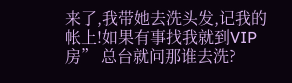来了,我带她去洗头发,记我的帐上!如果有事找我就到VIP房” 总台就问那谁去洗?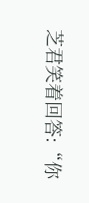芝君笑着回答:“你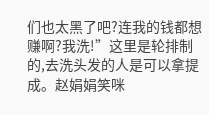们也太黑了吧?连我的钱都想赚啊?我洗!”这里是轮排制的,去洗头发的人是可以拿提成。赵娟娟笑咪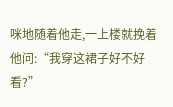咪地随着他走,一上楼就挽着他问:“我穿这裙子好不好看?”